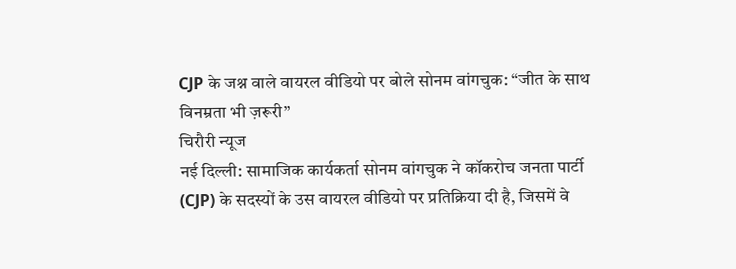CJP के जश्न वाले वायरल वीडियो पर बोले सोनम वांगचुक: “जीत के साथ विनम्रता भी ज़रूरी”
चिरौरी न्यूज
नई दिल्ली: सामाजिक कार्यकर्ता सोनम वांगचुक ने कॉकरोच जनता पार्टी (CJP) के सदस्यों के उस वायरल वीडियो पर प्रतिक्रिया दी है, जिसमें वे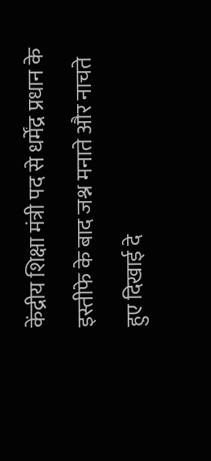केंद्रीय शिक्षा मंत्री पद से धर्मेंद्र प्रधान के इस्तीफे के बाद जश्न मनाते और नाचते हुए दिखाई दे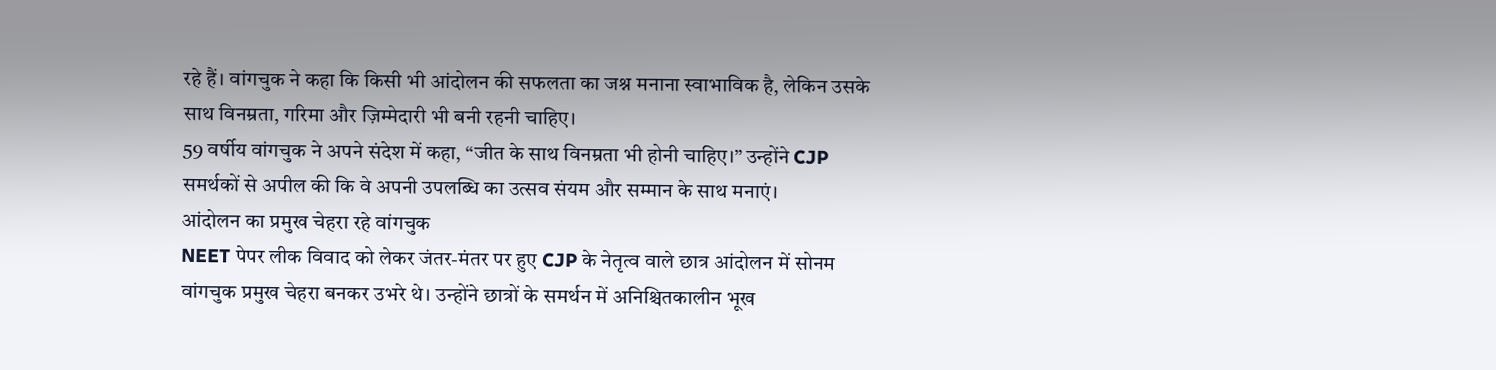रहे हैं। वांगचुक ने कहा कि किसी भी आंदोलन की सफलता का जश्न मनाना स्वाभाविक है, लेकिन उसके साथ विनम्रता, गरिमा और ज़िम्मेदारी भी बनी रहनी चाहिए।
59 वर्षीय वांगचुक ने अपने संदेश में कहा, “जीत के साथ विनम्रता भी होनी चाहिए।” उन्होंने CJP समर्थकों से अपील की कि वे अपनी उपलब्धि का उत्सव संयम और सम्मान के साथ मनाएं।
आंदोलन का प्रमुख चेहरा रहे वांगचुक
NEET पेपर लीक विवाद को लेकर जंतर-मंतर पर हुए CJP के नेतृत्व वाले छात्र आंदोलन में सोनम वांगचुक प्रमुख चेहरा बनकर उभरे थे। उन्होंने छात्रों के समर्थन में अनिश्चितकालीन भूख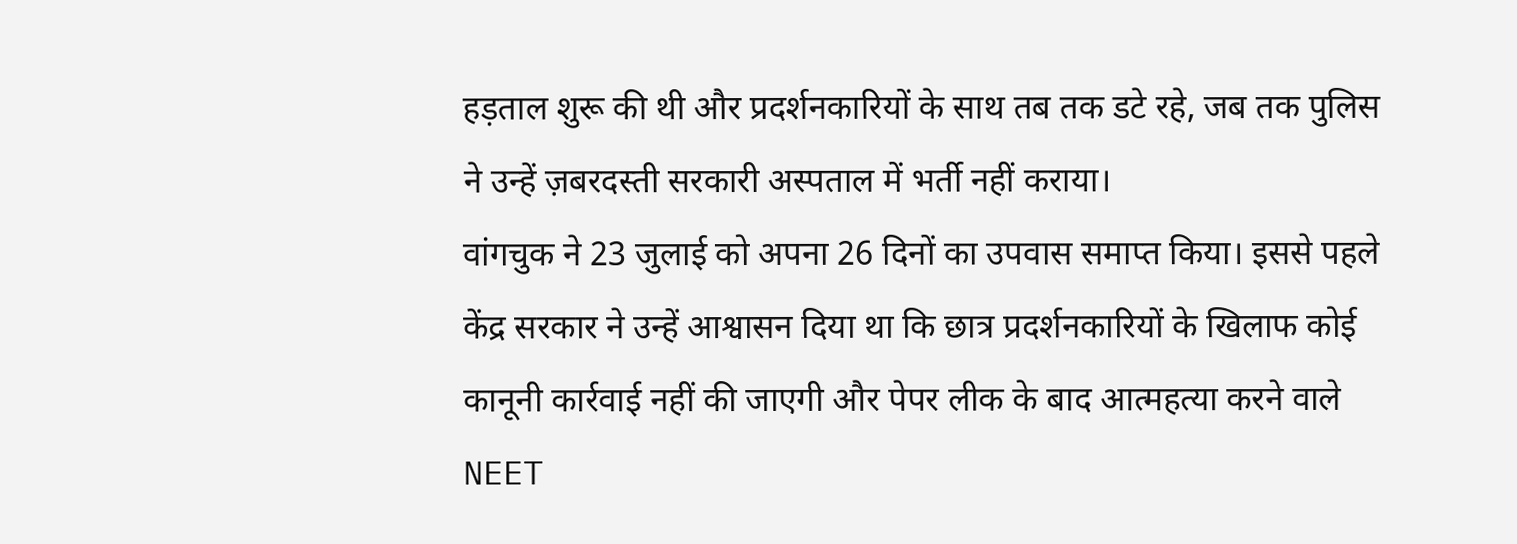हड़ताल शुरू की थी और प्रदर्शनकारियों के साथ तब तक डटे रहे, जब तक पुलिस ने उन्हें ज़बरदस्ती सरकारी अस्पताल में भर्ती नहीं कराया।
वांगचुक ने 23 जुलाई को अपना 26 दिनों का उपवास समाप्त किया। इससे पहले केंद्र सरकार ने उन्हें आश्वासन दिया था कि छात्र प्रदर्शनकारियों के खिलाफ कोई कानूनी कार्रवाई नहीं की जाएगी और पेपर लीक के बाद आत्महत्या करने वाले NEET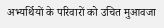अभ्यर्थियों के परिवारों को उचित मुआवजा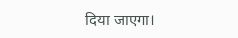दिया जाएगा।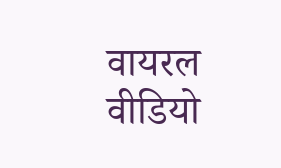वायरल वीडियो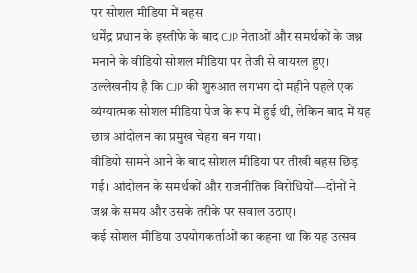पर सोशल मीडिया में बहस
धर्मेंद्र प्रधान के इस्तीफे के बाद CJP नेताओं और समर्थकों के जश्न मनाने के वीडियो सोशल मीडिया पर तेजी से वायरल हुए। उल्लेखनीय है कि CJP की शुरुआत लगभग दो महीने पहले एक व्यंग्यात्मक सोशल मीडिया पेज के रूप में हुई थी, लेकिन बाद में यह छात्र आंदोलन का प्रमुख चेहरा बन गया।
वीडियो सामने आने के बाद सोशल मीडिया पर तीखी बहस छिड़ गई। आंदोलन के समर्थकों और राजनीतिक विरोधियों—दोनों ने जश्न के समय और उसके तरीके पर सवाल उठाए।
कई सोशल मीडिया उपयोगकर्ताओं का कहना था कि यह उत्सव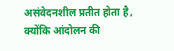असंवेदनशील प्रतीत होता है, क्योंकि आंदोलन की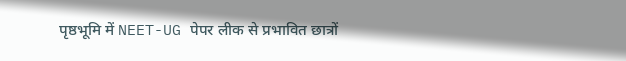पृष्ठभूमि में NEET-UG पेपर लीक से प्रभावित छात्रों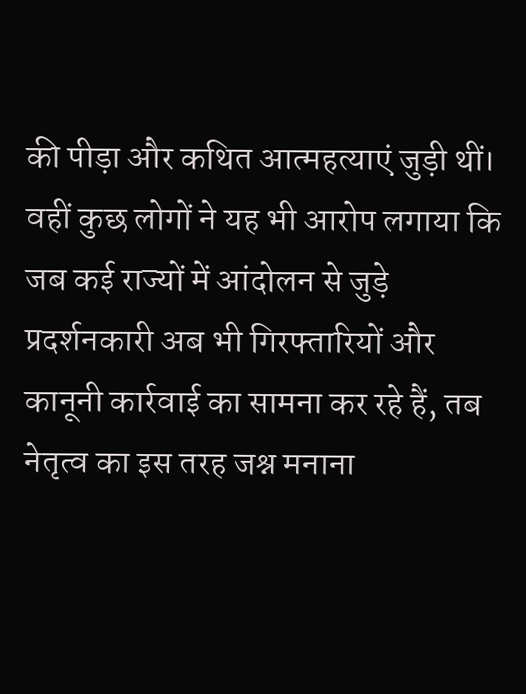की पीड़ा और कथित आत्महत्याएं जुड़ी थीं। वहीं कुछ लोगों ने यह भी आरोप लगाया कि जब कई राज्यों में आंदोलन से जुड़े प्रदर्शनकारी अब भी गिरफ्तारियों और कानूनी कार्रवाई का सामना कर रहे हैं, तब नेतृत्व का इस तरह जश्न मनाना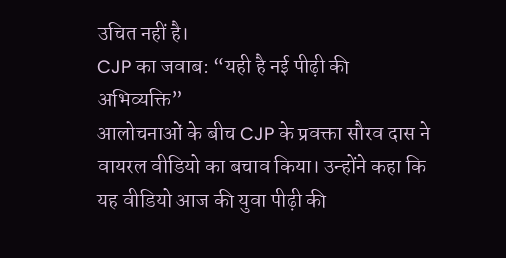उचित नहीं है।
CJP का जवाब: “यही है नई पीढ़ी की अभिव्यक्ति”
आलोचनाओं के बीच CJP के प्रवक्ता सौरव दास ने वायरल वीडियो का बचाव किया। उन्होंने कहा कि यह वीडियो आज की युवा पीढ़ी की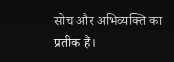सोच और अभिव्यक्ति का प्रतीक हैं।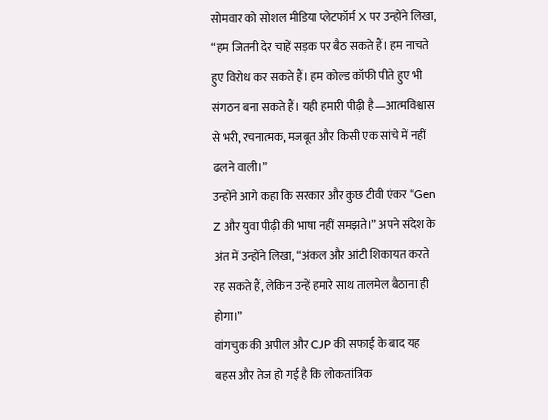सोमवार को सोशल मीडिया प्लेटफॉर्म X पर उन्होंने लिखा, “हम जितनी देर चाहें सड़क पर बैठ सकते हैं। हम नाचते हुए विरोध कर सकते हैं। हम कोल्ड कॉफी पीते हुए भी संगठन बना सकते हैं। यही हमारी पीढ़ी है—आत्मविश्वास से भरी, रचनात्मक, मजबूत और किसी एक सांचे में नहीं ढलने वाली।”
उन्होंने आगे कहा कि सरकार और कुछ टीवी एंकर “Gen Z और युवा पीढ़ी की भाषा नहीं समझते।” अपने संदेश के अंत में उन्होंने लिखा, “अंकल और आंटी शिकायत करते रह सकते हैं, लेकिन उन्हें हमारे साथ तालमेल बैठाना ही होगा।”
वांगचुक की अपील और CJP की सफाई के बाद यह बहस और तेज हो गई है कि लोकतांत्रिक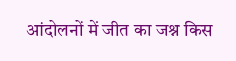आंदोलनों में जीत का जश्न किस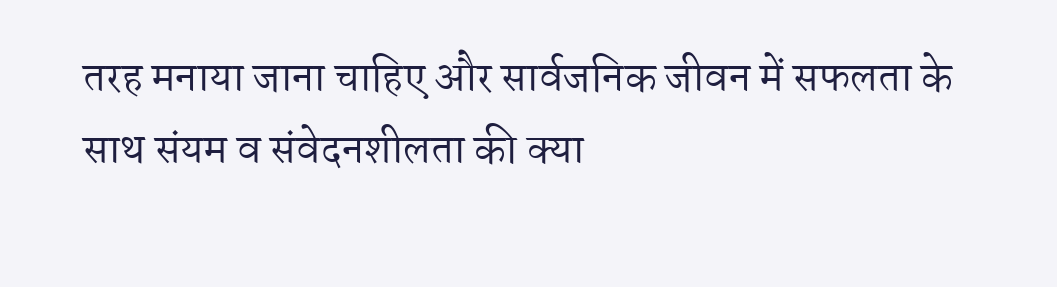तरह मनाया जाना चाहिए और सार्वजनिक जीवन में सफलता के साथ संयम व संवेदनशीलता की क्या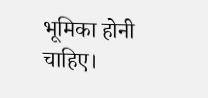भूमिका होनी चाहिए।